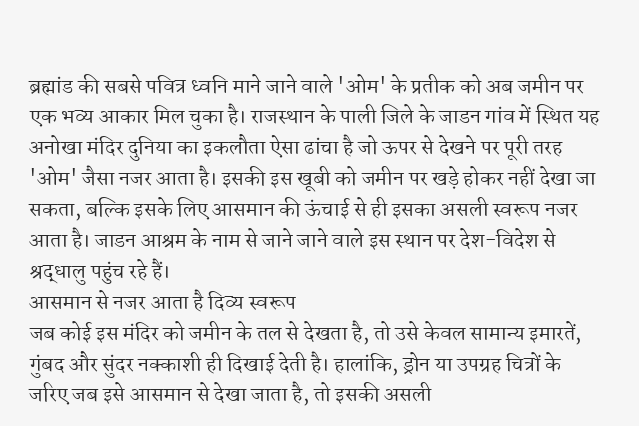ब्रह्मांड की सबसे पवित्र ध्वनि माने जाने वाले 'ओम' के प्रतीक को अब जमीन पर एक भव्य आकार मिल चुका है। राजस्थान के पाली जिले के जाडन गांव में स्थित यह अनोखा मंदिर दुनिया का इकलौता ऐसा ढांचा है जो ऊपर से देखने पर पूरी तरह 'ओम' जैसा नजर आता है। इसकी इस खूबी को जमीन पर खड़े होकर नहीं देखा जा सकता, बल्कि इसके लिए आसमान की ऊंचाई से ही इसका असली स्वरूप नजर आता है। जाडन आश्रम के नाम से जाने जाने वाले इस स्थान पर देश-विदेश से श्रद्धालु पहुंच रहे हैं।
आसमान से नजर आता है दिव्य स्वरूप
जब कोई इस मंदिर को जमीन के तल से देखता है, तो उसे केवल सामान्य इमारतें, गुंबद और सुंदर नक्काशी ही दिखाई देती है। हालांकि, ड्रोन या उपग्रह चित्रों के जरिए जब इसे आसमान से देखा जाता है, तो इसकी असली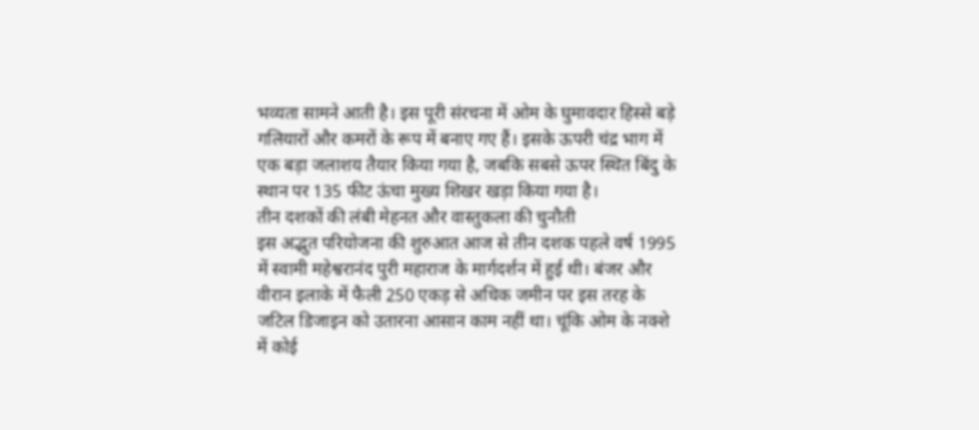भव्यता सामने आती है। इस पूरी संरचना में ओम के घुमावदार हिस्से बड़े गलियारों और कमरों के रूप में बनाए गए हैं। इसके ऊपरी चंद्र भाग में एक बड़ा जलाशय तैयार किया गया है, जबकि सबसे ऊपर स्थित बिंदु के स्थान पर 135 फीट ऊंचा मुख्य शिखर खड़ा किया गया है।
तीन दशकों की लंबी मेहनत और वास्तुकला की चुनौती
इस अद्भुत परियोजना की शुरुआत आज से तीन दशक पहले वर्ष 1995 में स्वामी महेश्वरानंद पुरी महाराज के मार्गदर्शन में हुई थी। बंजर और वीरान इलाके में फैली 250 एकड़ से अधिक जमीन पर इस तरह के जटिल डिजाइन को उतारना आसान काम नहीं था। चूंकि ओम के नक्शे में कोई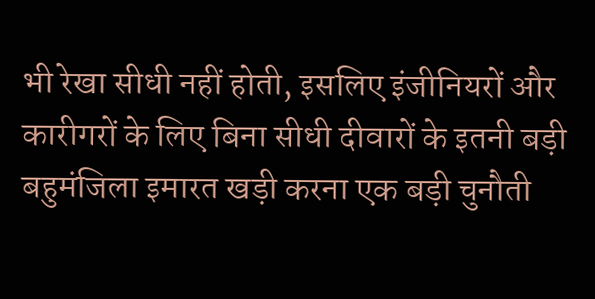भी रेखा सीधी नहीं होती, इसलिए इंजीनियरों और कारीगरों के लिए बिना सीधी दीवारों के इतनी बड़ी बहुमंजिला इमारत खड़ी करना एक बड़ी चुनौती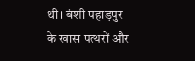थी। बंशी पहाड़पुर के खास पत्थरों और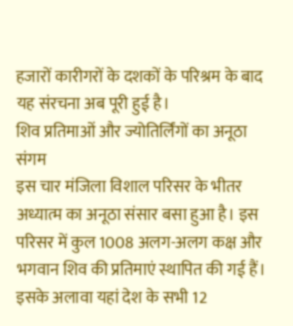हजारों कारीगरों के दशकों के परिश्रम के बाद यह संरचना अब पूरी हुई है।
शिव प्रतिमाओं और ज्योतिर्लिंगों का अनूठा संगम
इस चार मंजिला विशाल परिसर के भीतर अध्यात्म का अनूठा संसार बसा हुआ है। इस परिसर में कुल 1008 अलग-अलग कक्ष और भगवान शिव की प्रतिमाएं स्थापित की गई हैं। इसके अलावा यहां देश के सभी 12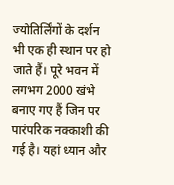ज्योतिर्लिंगों के दर्शन भी एक ही स्थान पर हो जाते हैं। पूरे भवन में लगभग 2000 खंभे बनाए गए हैं जिन पर पारंपरिक नक्काशी की गई है। यहां ध्यान और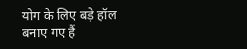योग के लिए बड़े हॉल बनाए गए हैं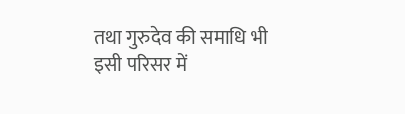तथा गुरुदेव की समाधि भी इसी परिसर में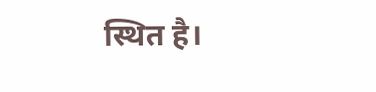स्थित है।